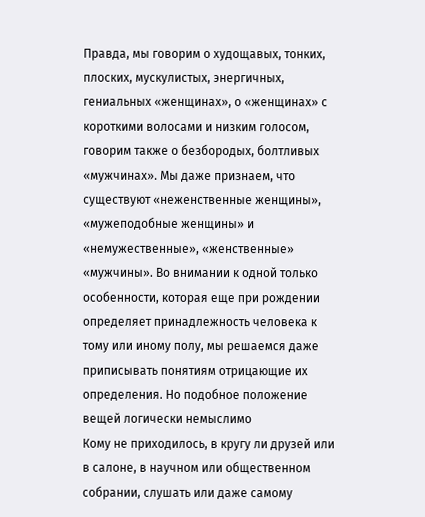Правда, мы говорим о худощавых, тонких, плоских, мускулистых, энергичных, гениальных «женщинах», о «женщинах» с короткими волосами и низким голосом, говорим также о безбородых, болтливых «мужчинах». Мы даже признаем, что существуют «неженственные женщины», «мужеподобные женщины» и «немужественные», «женственные» «мужчины». Во внимании к одной только особенности, которая еще при рождении определяет принадлежность человека к тому или иному полу, мы решаемся даже приписывать понятиям отрицающие их определения. Но подобное положение вещей логически немыслимо
Кому не приходилось, в кругу ли друзей или в салоне, в научном или общественном собрании, слушать или даже самому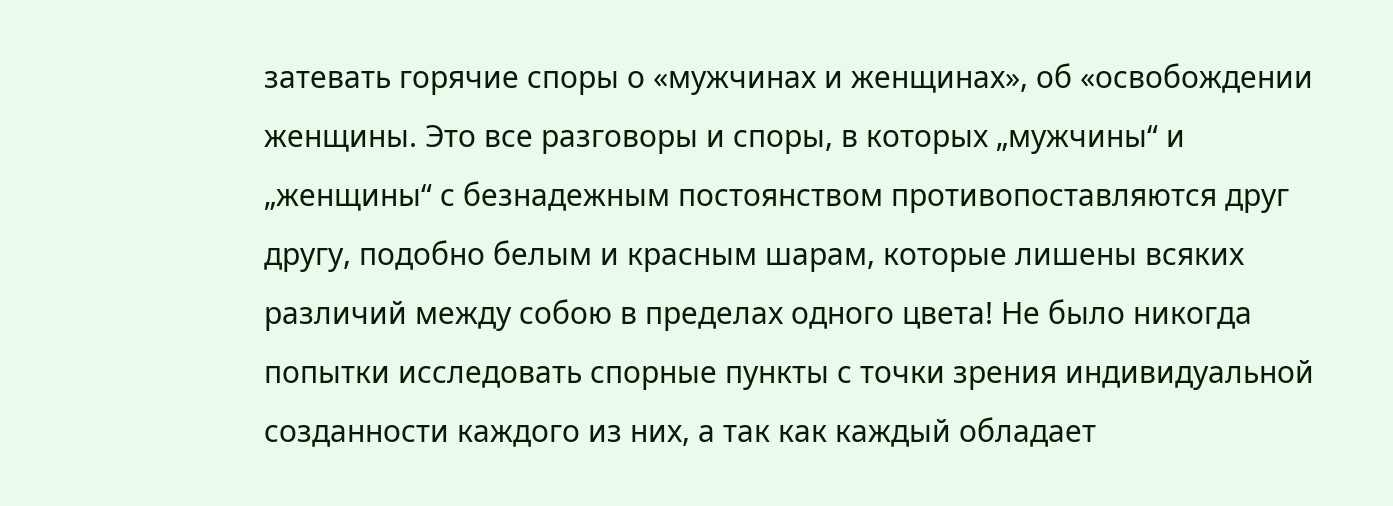затевать горячие споры о «мужчинах и женщинах», об «освобождении женщины. Это все разговоры и споры, в которых „мужчины“ и „женщины“ с безнадежным постоянством противопоставляются друг другу, подобно белым и красным шарам, которые лишены всяких различий между собою в пределах одного цвета! Не было никогда попытки исследовать спорные пункты с точки зрения индивидуальной созданности каждого из них, а так как каждый обладает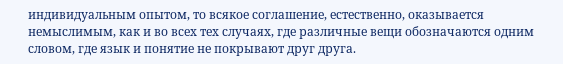индивидуальным опытом, то всякое соглашение, естественно, оказывается немыслимым, как и во всех тех случаях, где различные вещи обозначаются одним словом, где язык и понятие не покрывают друг друга.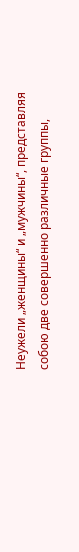Неужели „женщины“ и „мужчины“, представляя собою две совершенно различные группы,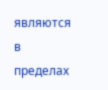являются в пределах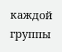каждой группы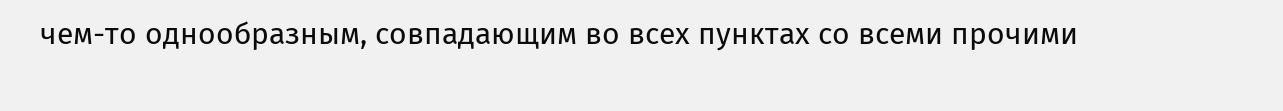чем-то однообразным, совпадающим во всех пунктах со всеми прочими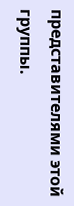представителями этой группы.